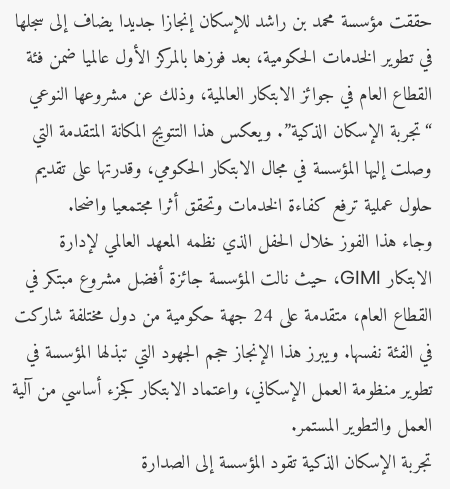حققت مؤسسة محمد بن راشد للإسكان إنجازا جديدا يضاف إلى سجلها في تطوير الخدمات الحكومية، بعد فوزها بالمركز الأول عالميا ضمن فئة القطاع العام في جوائز الابتكار العالمية، وذلك عن مشروعها النوعي “تجربة الإسكان الذكية”. ويعكس هذا التتويج المكانة المتقدمة التي وصلت إليها المؤسسة في مجال الابتكار الحكومي، وقدرتها على تقديم حلول عملية ترفع كفاءة الخدمات وتحقق أثرا مجتمعيا واضحا.
وجاء هذا الفوز خلال الحفل الذي نظمه المعهد العالمي لإدارة الابتكار GIMI، حيث نالت المؤسسة جائزة أفضل مشروع مبتكر في القطاع العام، متقدمة على 24 جهة حكومية من دول مختلفة شاركت في الفئة نفسها. ويبرز هذا الإنجاز حجم الجهود التي تبذلها المؤسسة في تطوير منظومة العمل الإسكاني، واعتماد الابتكار كجزء أساسي من آلية العمل والتطوير المستمر.
تجربة الإسكان الذكية تقود المؤسسة إلى الصدارة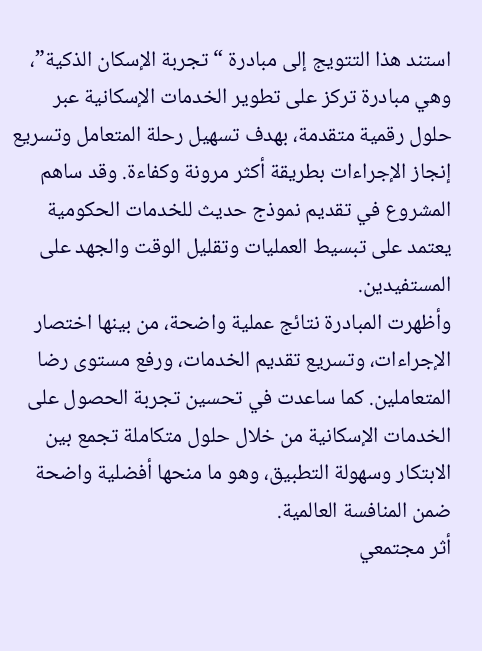استند هذا التتويج إلى مبادرة “تجربة الإسكان الذكية”، وهي مبادرة تركز على تطوير الخدمات الإسكانية عبر حلول رقمية متقدمة، بهدف تسهيل رحلة المتعامل وتسريع إنجاز الإجراءات بطريقة أكثر مرونة وكفاءة. وقد ساهم المشروع في تقديم نموذج حديث للخدمات الحكومية يعتمد على تبسيط العمليات وتقليل الوقت والجهد على المستفيدين.
وأظهرت المبادرة نتائج عملية واضحة، من بينها اختصار الإجراءات، وتسريع تقديم الخدمات، ورفع مستوى رضا المتعاملين. كما ساعدت في تحسين تجربة الحصول على الخدمات الإسكانية من خلال حلول متكاملة تجمع بين الابتكار وسهولة التطبيق، وهو ما منحها أفضلية واضحة ضمن المنافسة العالمية.
أثر مجتمعي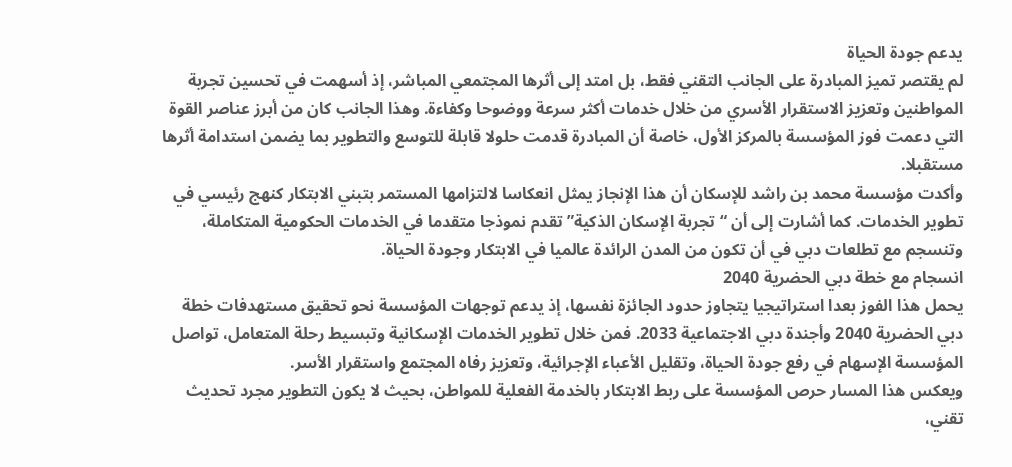يدعم جودة الحياة
لم يقتصر تميز المبادرة على الجانب التقني فقط، بل امتد إلى أثرها المجتمعي المباشر، إذ أسهمت في تحسين تجربة المواطنين وتعزيز الاستقرار الأسري من خلال خدمات أكثر سرعة ووضوحا وكفاءة. وهذا الجانب كان من أبرز عناصر القوة التي دعمت فوز المؤسسة بالمركز الأول، خاصة أن المبادرة قدمت حلولا قابلة للتوسع والتطوير بما يضمن استدامة أثرها مستقبلا.
وأكدت مؤسسة محمد بن راشد للإسكان أن هذا الإنجاز يمثل انعكاسا لالتزامها المستمر بتبني الابتكار كنهج رئيسي في تطوير الخدمات. كما أشارت إلى أن “تجربة الإسكان الذكية” تقدم نموذجا متقدما في الخدمات الحكومية المتكاملة، وتنسجم مع تطلعات دبي في أن تكون من المدن الرائدة عالميا في الابتكار وجودة الحياة.
انسجام مع خطة دبي الحضرية 2040
يحمل هذا الفوز بعدا استراتيجيا يتجاوز حدود الجائزة نفسها، إذ يدعم توجهات المؤسسة نحو تحقيق مستهدفات خطة دبي الحضرية 2040 وأجندة دبي الاجتماعية 2033. فمن خلال تطوير الخدمات الإسكانية وتبسيط رحلة المتعامل، تواصل المؤسسة الإسهام في رفع جودة الحياة، وتقليل الأعباء الإجرائية، وتعزيز رفاه المجتمع واستقرار الأسر.
ويعكس هذا المسار حرص المؤسسة على ربط الابتكار بالخدمة الفعلية للمواطن، بحيث لا يكون التطوير مجرد تحديث تقني،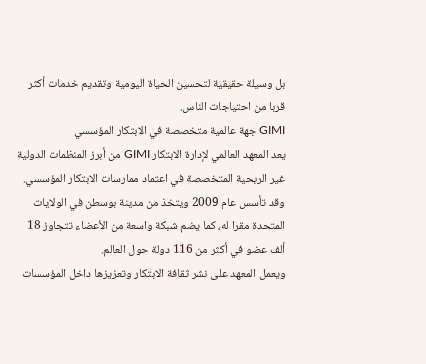بل وسيلة حقيقية لتحسين الحياة اليومية وتقديم خدمات أكثر قربا من احتياجات الناس.
GIMI جهة عالمية متخصصة في الابتكار المؤسسي
يعد المعهد العالمي لإدارة الابتكار GIMI من أبرز المنظمات الدولية غير الربحية المتخصصة في اعتماد ممارسات الابتكار المؤسسي. وقد تأسس عام 2009 ويتخذ من مدينة بوسطن في الولايات المتحدة مقرا له، كما يضم شبكة واسعة من الأعضاء تتجاوز 18 ألف عضو في أكثر من 116 دولة حول العالم.
ويعمل المعهد على نشر ثقافة الابتكار وتعزيزها داخل المؤسسات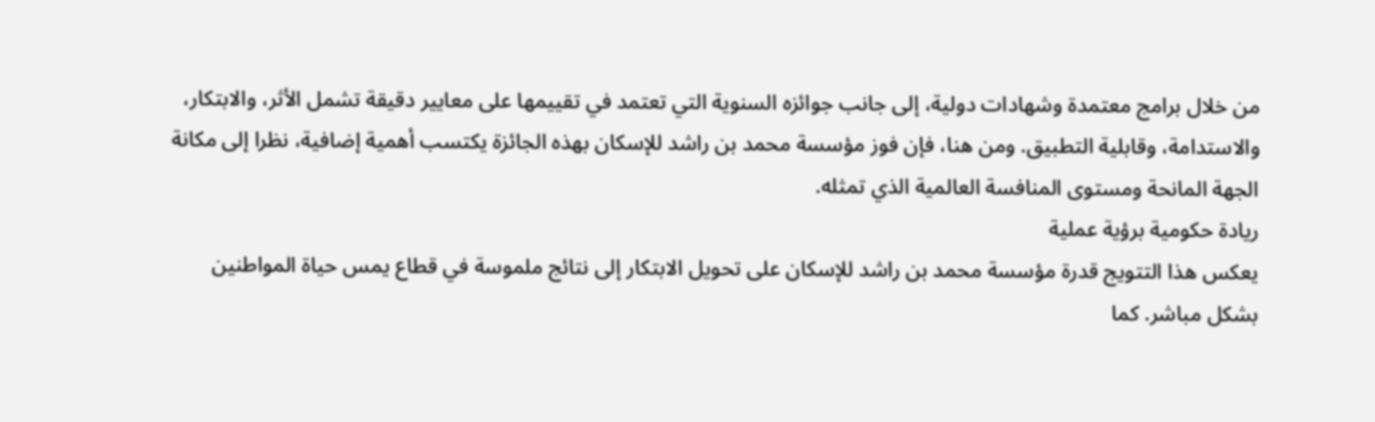من خلال برامج معتمدة وشهادات دولية، إلى جانب جوائزه السنوية التي تعتمد في تقييمها على معايير دقيقة تشمل الأثر، والابتكار، والاستدامة، وقابلية التطبيق. ومن هنا، فإن فوز مؤسسة محمد بن راشد للإسكان بهذه الجائزة يكتسب أهمية إضافية، نظرا إلى مكانة الجهة المانحة ومستوى المنافسة العالمية الذي تمثله.
ريادة حكومية برؤية عملية
يعكس هذا التتويج قدرة مؤسسة محمد بن راشد للإسكان على تحويل الابتكار إلى نتائج ملموسة في قطاع يمس حياة المواطنين بشكل مباشر. كما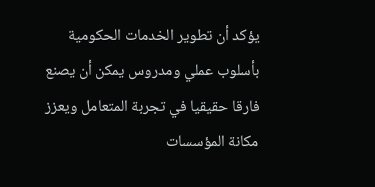يؤكد أن تطوير الخدمات الحكومية بأسلوب عملي ومدروس يمكن أن يصنع فارقا حقيقيا في تجربة المتعامل ويعزز مكانة المؤسسات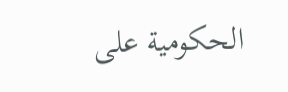الحكومية على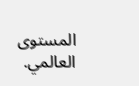المستوى العالمي.